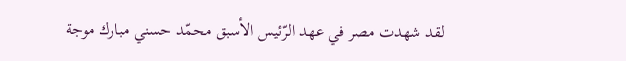لقد شهدت مصر في عهد الرّئيس الأسبق محمّد حسني مبارك موجة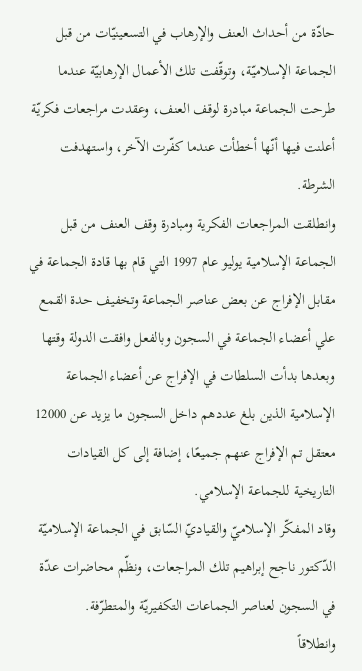حادّة من أحداث العنف والإرهاب في التسعينيّات من قبل الجماعة الإسلاميّة، وتوقّفت تلك الأعمال الإرهابيّة عندما طرحت الجماعة مبادرة لوقف العنف، وعقدت مراجعات فكريّة أعلنت فيها أنّها أخطأت عندما كفّرت الآخر، واستهدفت الشرطة.
وانطلقت المراجعات الفكرية ومبادرة وقف العنف من قبل الجماعة الإسلامية يوليو عام 1997 التي قام بها قادة الجماعة في مقابل الإفراج عن بعض عناصر الجماعة وتخفيف حدة القمع علي أعضاء الجماعة في السجون وبالفعل وافقت الدولة وقتها وبعدها بدأت السلطات في الإفراج عن أعضاء الجماعة الإسلامية الذين بلغ عددهم داخل السجون ما يزيد عن 12000 معتقل تم الإفراج عنهم جميعًا، إضافة إلى كل القيادات التاريخية للجماعة الإسلامي.
وقاد المفكّر الإسلاميّ والقياديّ السّابق في الجماعة الإسلاميّة الدّكتور ناجح إبراهيم تلك المراجعات، ونظّم محاضرات عدّة في السجون لعناصر الجماعات التكفيريّة والمتطرّفة.
وانطلاقاً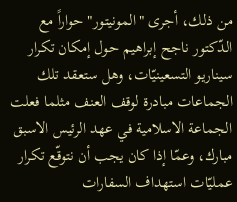من ذلك، أجرى "المونيتور" حواراً مع الدّكتور ناجح إبراهيم حول إمكان تكرار سيناريو التسعينيّات، وهل ستعقد تلك الجماعات مبادرة لوقف العنف مثلما فعلت الجماعة الاسلامية في عهد الرئيس الاسبق مبارك، وعمّا إذا كان يجب أن نتوقّع تكرار عمليّات استهداف السفارات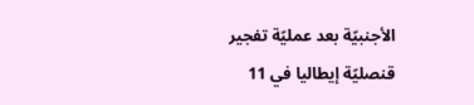الأجنبيّة بعد عمليّة تفجير قنصليّة إيطاليا في 11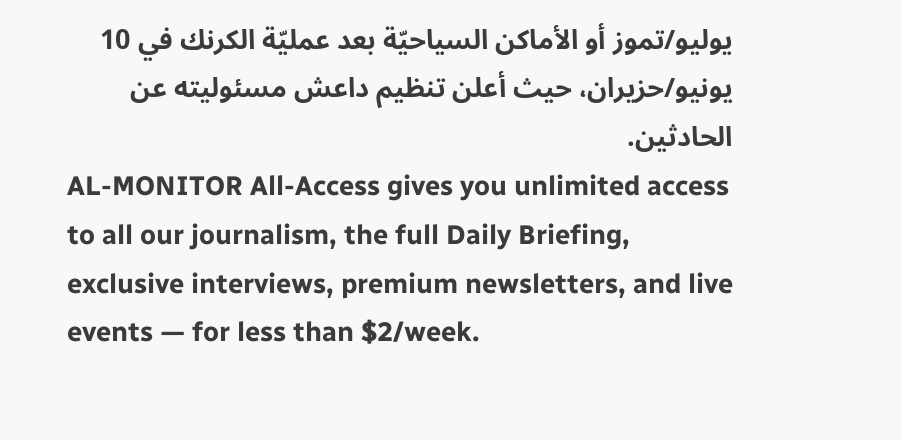يوليو/تموز أو الأماكن السياحيّة بعد عمليّة الكرنك في 10 يونيو/حزيران، حيث أعلن تنظيم داعش مسئوليته عن الحادثين.
AL-MONITOR All-Access gives you unlimited access to all our journalism, the full Daily Briefing, exclusive interviews, premium newsletters, and live events — for less than $2/week.